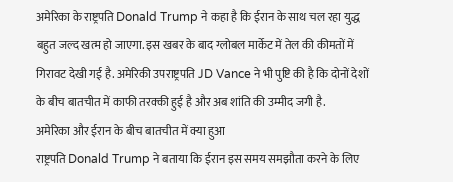अमेरिका के राष्ट्रपति Donald Trump ने कहा है कि ईरान के साथ चल रहा युद्ध बहुत जल्द खत्म हो जाएगा. इस खबर के बाद ग्लोबल मार्केट में तेल की कीमतों में गिरावट देखी गई है. अमेरिकी उपराष्ट्रपति JD Vance ने भी पुष्टि की है कि दोनों देशों के बीच बातचीत में काफी तरक्की हुई है और अब शांति की उम्मीद जगी है.
अमेरिका और ईरान के बीच बातचीत में क्या हुआ
राष्ट्रपति Donald Trump ने बताया कि ईरान इस समय समझौता करने के लिए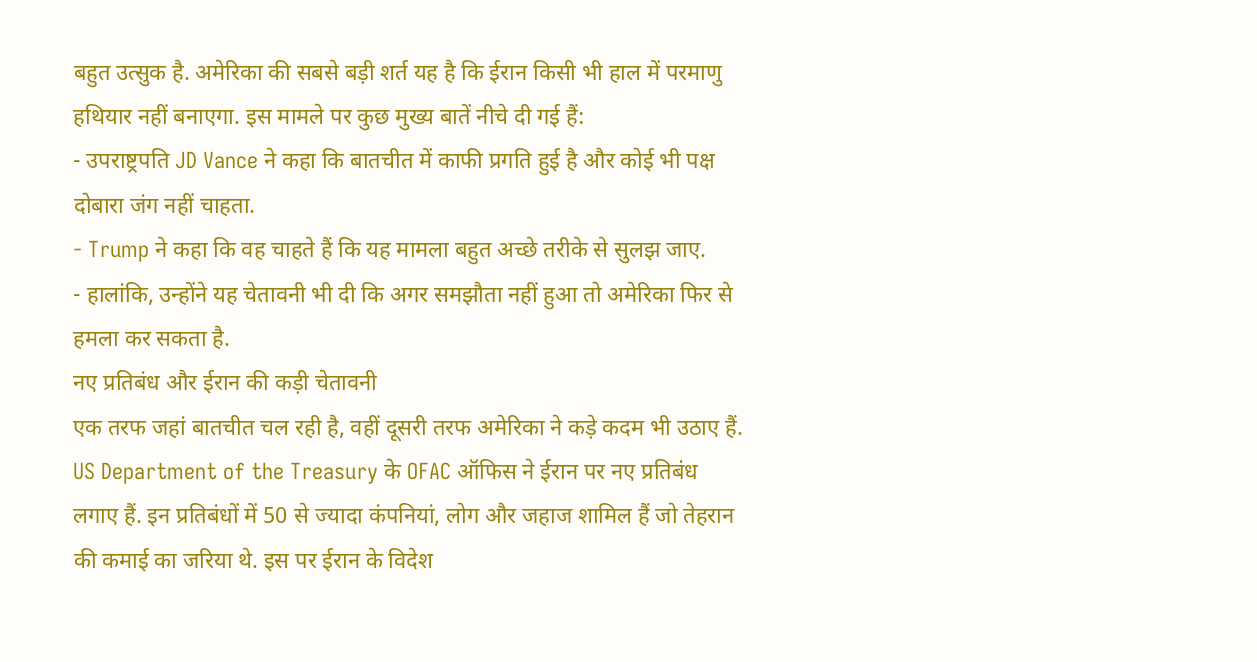बहुत उत्सुक है. अमेरिका की सबसे बड़ी शर्त यह है कि ईरान किसी भी हाल में परमाणु हथियार नहीं बनाएगा. इस मामले पर कुछ मुख्य बातें नीचे दी गई हैं:
- उपराष्ट्रपति JD Vance ने कहा कि बातचीत में काफी प्रगति हुई है और कोई भी पक्ष दोबारा जंग नहीं चाहता.
- Trump ने कहा कि वह चाहते हैं कि यह मामला बहुत अच्छे तरीके से सुलझ जाए.
- हालांकि, उन्होंने यह चेतावनी भी दी कि अगर समझौता नहीं हुआ तो अमेरिका फिर से हमला कर सकता है.
नए प्रतिबंध और ईरान की कड़ी चेतावनी
एक तरफ जहां बातचीत चल रही है, वहीं दूसरी तरफ अमेरिका ने कड़े कदम भी उठाए हैं. US Department of the Treasury के OFAC ऑफिस ने ईरान पर नए प्रतिबंध लगाए हैं. इन प्रतिबंधों में 50 से ज्यादा कंपनियां, लोग और जहाज शामिल हैं जो तेहरान की कमाई का जरिया थे. इस पर ईरान के विदेश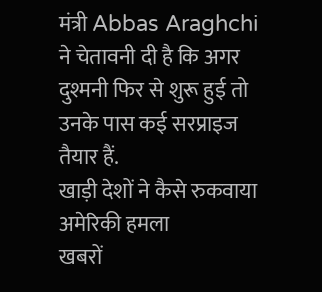मंत्री Abbas Araghchi ने चेतावनी दी है कि अगर दुश्मनी फिर से शुरू हुई तो उनके पास कई सरप्राइज तैयार हैं.
खाड़ी देशों ने कैसे रुकवाया अमेरिकी हमला
खबरों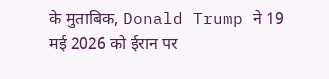के मुताबिक, Donald Trump ने 19 मई 2026 को ईरान पर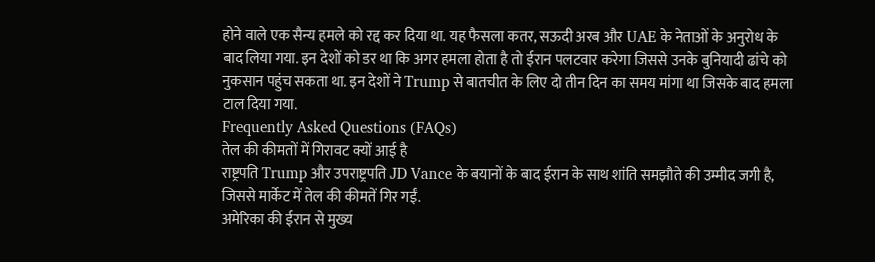होने वाले एक सैन्य हमले को रद्द कर दिया था. यह फैसला कतर, सऊदी अरब और UAE के नेताओं के अनुरोध के बाद लिया गया. इन देशों को डर था कि अगर हमला होता है तो ईरान पलटवार करेगा जिससे उनके बुनियादी ढांचे को नुकसान पहुंच सकता था. इन देशों ने Trump से बातचीत के लिए दो तीन दिन का समय मांगा था जिसके बाद हमला टाल दिया गया.
Frequently Asked Questions (FAQs)
तेल की कीमतों में गिरावट क्यों आई है
राष्ट्रपति Trump और उपराष्ट्रपति JD Vance के बयानों के बाद ईरान के साथ शांति समझौते की उम्मीद जगी है, जिससे मार्केट में तेल की कीमतें गिर गईं.
अमेरिका की ईरान से मुख्य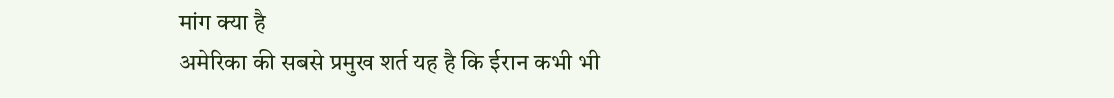मांग क्या है
अमेरिका की सबसे प्रमुख शर्त यह है कि ईरान कभी भी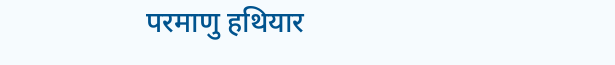परमाणु हथियार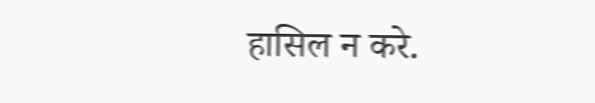हासिल न करे.